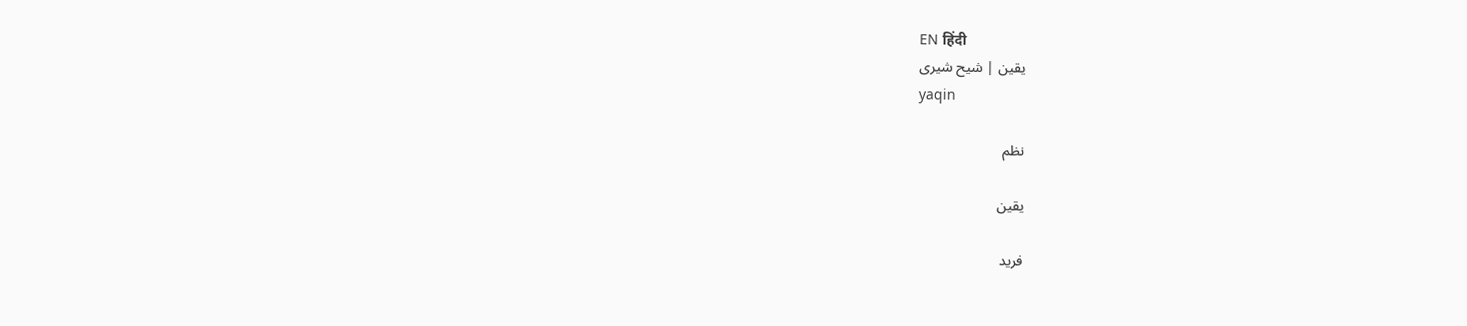EN हिंदी
یقین | شیح شیری
yaqin

نظم

یقین

فرید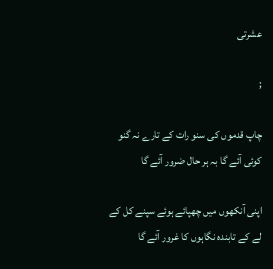عشرتی

;

چاپ قدموں کی سنو رات کے تارے نہ گنو
کوئی آئے گا بہ ہر حال ضرور آئے گا

اپنی آنکھوں میں چھپائے ہوئے سپنے کل کے
لے کے تابندہ نگاہوں کا غرور آئے گا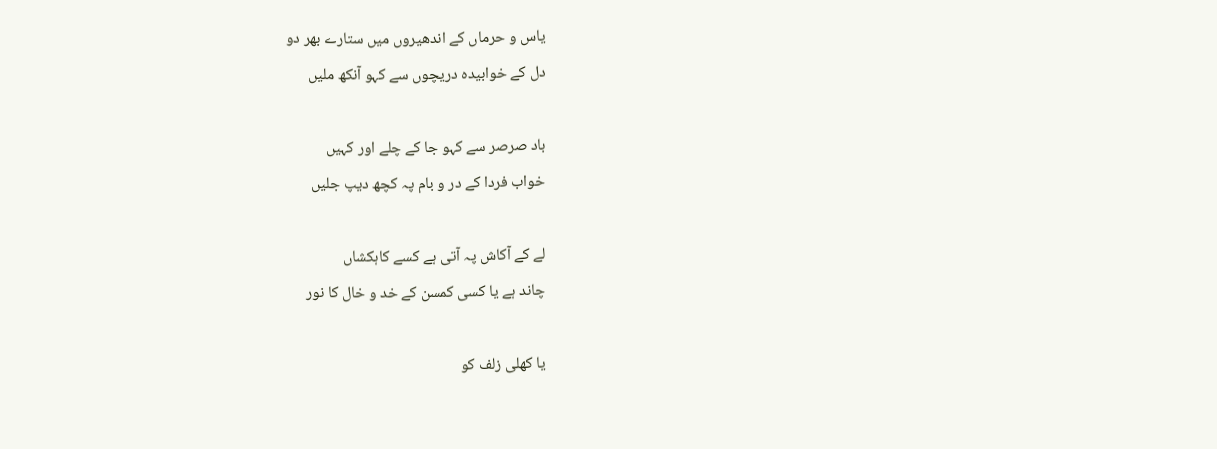یاس و حرماں کے اندھیروں میں ستارے بھر دو
دل کے خوابیدہ دریچوں سے کہو آنکھ ملیں

باد صرصر سے کہو جا کے چلے اور کہیں
خواب فردا کے در و بام پہ کچھ دیپ جلیں

لے کے آکاش پہ آتی ہے کسے کاہکشاں
چاند ہے یا کسی کمسن کے خد و خال کا نور

یا کھلی زلف کو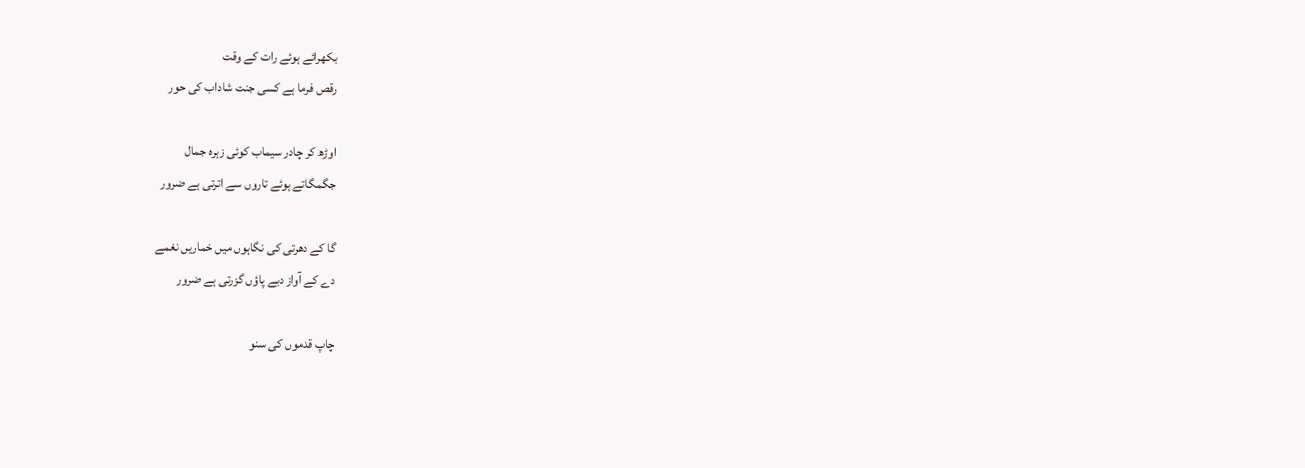بکھرائے ہوئے رات کے وقت
رقص فرما ہے کسی جنت شاداب کی حور

اوڑھ کر چادر سیماب کوئی زہرہ جمال
جگمگاتے ہوئے تاروں سے اترتی ہے ضرور

گا کے دھرتی کی نگاہوں میں خماریں نغمے
دے کے آواز دبے پاؤں گزرتی ہے ضرور

چاپ قدموں کی سنو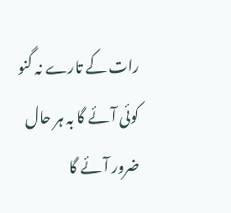رات کے تارے نہ گنو
کوئی آئے گا بہ ہر حال ضرور آئے گا